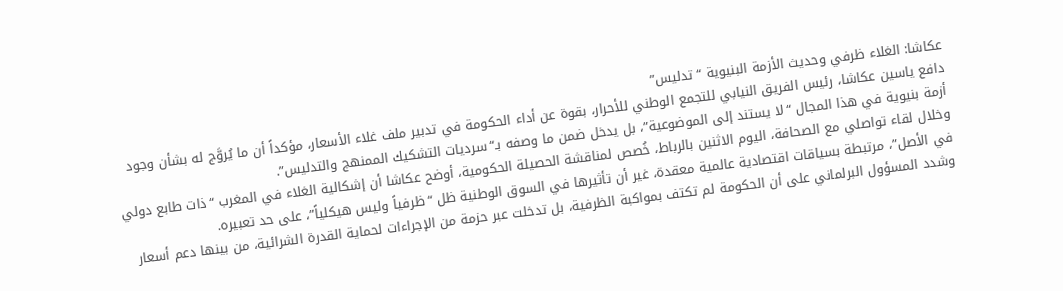عكاشا: الغلاء ظرفي وحديث الأزمة البنيوية “تدليس”
دافع ياسين عكاشا، رئيس الفريق النيابي للتجمع الوطني للأحرار، بقوة عن أداء الحكومة في تدبير ملف غلاء الأسعار، مؤكداً أن ما يُروَّج له بشأن وجود أزمة بنيوية في هذا المجال “لا يستند إلى الموضوعية”، بل يدخل ضمن ما وصفه بـ“سرديات التشكيك الممنهج والتدليس”.
وخلال لقاء تواصلي مع الصحافة، اليوم الاثنين بالرباط، خُصص لمناقشة الحصيلة الحكومية، أوضح عكاشا أن إشكالية الغلاء في المغرب “ذات طابع دولي في الأصل”، مرتبطة بسياقات اقتصادية عالمية معقدة، غير أن تأثيرها في السوق الوطنية ظل “ظرفياً وليس هيكلياً”، على حد تعبيره.
وشدد المسؤول البرلماني على أن الحكومة لم تكتف بمواكبة الظرفية، بل تدخلت عبر حزمة من الإجراءات لحماية القدرة الشرائية، من بينها دعم أسعار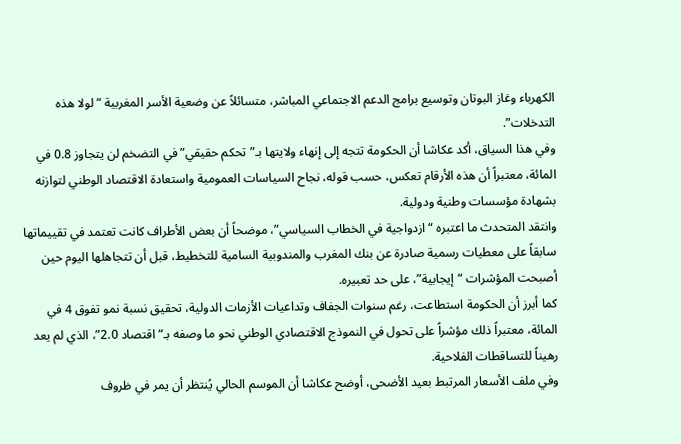الكهرباء وغاز البوتان وتوسيع برامج الدعم الاجتماعي المباشر، متسائلاً عن وضعية الأسر المغربية “لولا هذه التدخلات”.
وفي هذا السياق، أكد عكاشا أن الحكومة تتجه إلى إنهاء ولايتها بـ”تحكم حقيقي” في التضخم لن يتجاوز 0.8 في المائة، معتبراً أن هذه الأرقام تعكس، حسب قوله، نجاح السياسات العمومية واستعادة الاقتصاد الوطني لتوازنه بشهادة مؤسسات وطنية ودولية.
وانتقد المتحدث ما اعتبره “ازدواجية في الخطاب السياسي”، موضحاً أن بعض الأطراف كانت تعتمد في تقييماتها سابقاً على معطيات رسمية صادرة عن بنك المغرب والمندوبية السامية للتخطيط، قبل أن تتجاهلها اليوم حين أصبحت المؤشرات “إيجابية”، على حد تعبيره.
كما أبرز أن الحكومة استطاعت، رغم سنوات الجفاف وتداعيات الأزمات الدولية، تحقيق نسبة نمو تفوق 4 في المائة، معتبراً ذلك مؤشراً على تحول في النموذج الاقتصادي الوطني نحو ما وصفه بـ“اقتصاد 2.0”، الذي لم يعد رهيناً للتساقطات الفلاحية.
وفي ملف الأسعار المرتبط بعيد الأضحى، أوضح عكاشا أن الموسم الحالي يُنتظر أن يمر في ظروف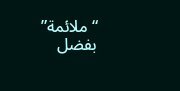“ملائمة” بفضل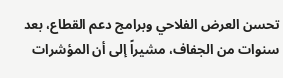تحسن العرض الفلاحي وبرامج دعم القطاع، بعد سنوات من الجفاف، مشيراً إلى أن المؤشرات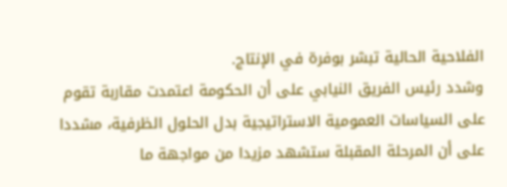الفلاحية الحالية تبشر بوفرة في الإنتاج.
وشدد رئيس الفريق النيابي على أن الحكومة اعتمدت مقاربة تقوم على السياسات العمومية الاستراتيجية بدل الحلول الظرفية، مشددا على أن المرحلة المقبلة ستشهد مزيدا من مواجهة ما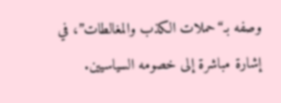وصفه بـ“حملات الكذب والمغالطات”، في إشارة مباشرة إلى خصومه السياسيين.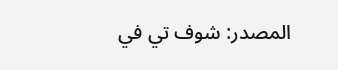المصدر: شوف تي في